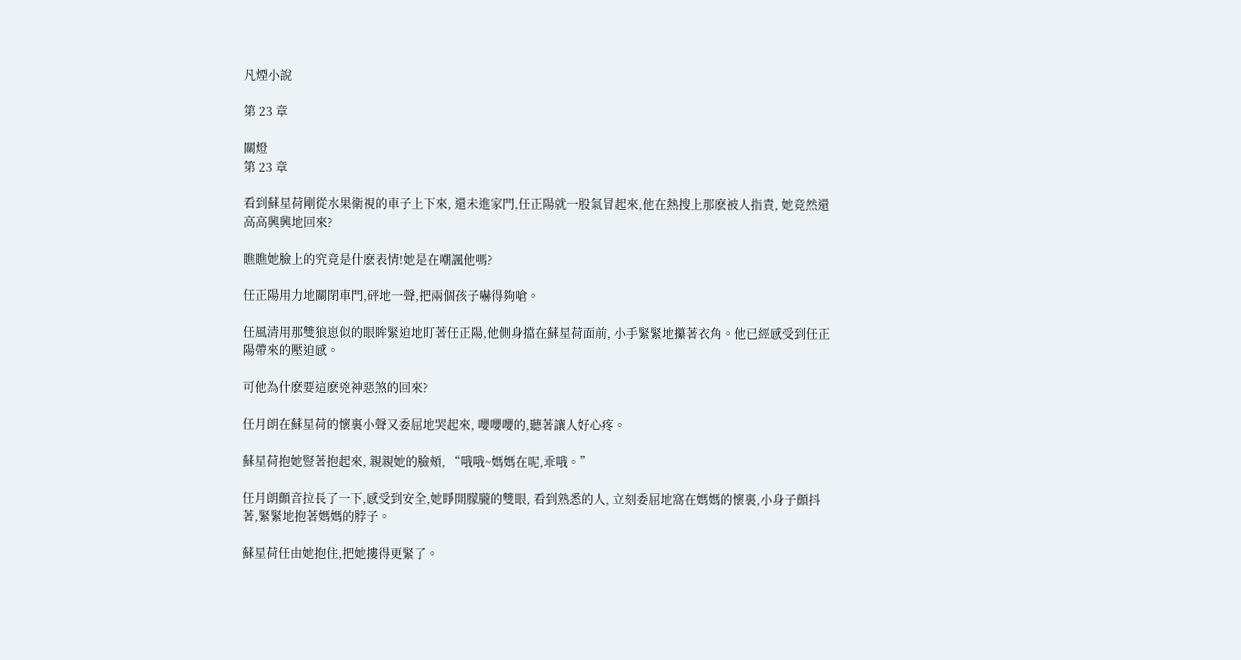凡煙小說

第 23 章

關燈
第 23 章

看到蘇星荷剛從水果衛視的車子上下來, 還未進家門,任正陽就一股氣冒起來,他在熱搜上那麽被人指責, 她竟然還高高興興地回來?

瞧瞧她臉上的究竟是什麽表情!她是在嘲諷他嗎?

任正陽用力地關閉車門,砰地一聲,把兩個孩子嚇得夠嗆。

任風清用那雙狼崽似的眼眸緊迫地盯著任正陽,他側身擋在蘇星荷面前, 小手緊緊地攥著衣角。他已經感受到任正陽帶來的壓迫感。

可他為什麽要這麽兇神惡煞的回來?

任月朗在蘇星荷的懷裏小聲又委屈地哭起來, 嚶嚶嚶的,聽著讓人好心疼。

蘇星荷抱她豎著抱起來, 親親她的臉頰, “哦哦~媽媽在呢,乖哦。”

任月朗顫音拉長了一下,感受到安全,她睜開朦朧的雙眼, 看到熟悉的人, 立刻委屈地窩在媽媽的懷裏,小身子顫抖著,緊緊地抱著媽媽的脖子。

蘇星荷任由她抱住,把她摟得更緊了。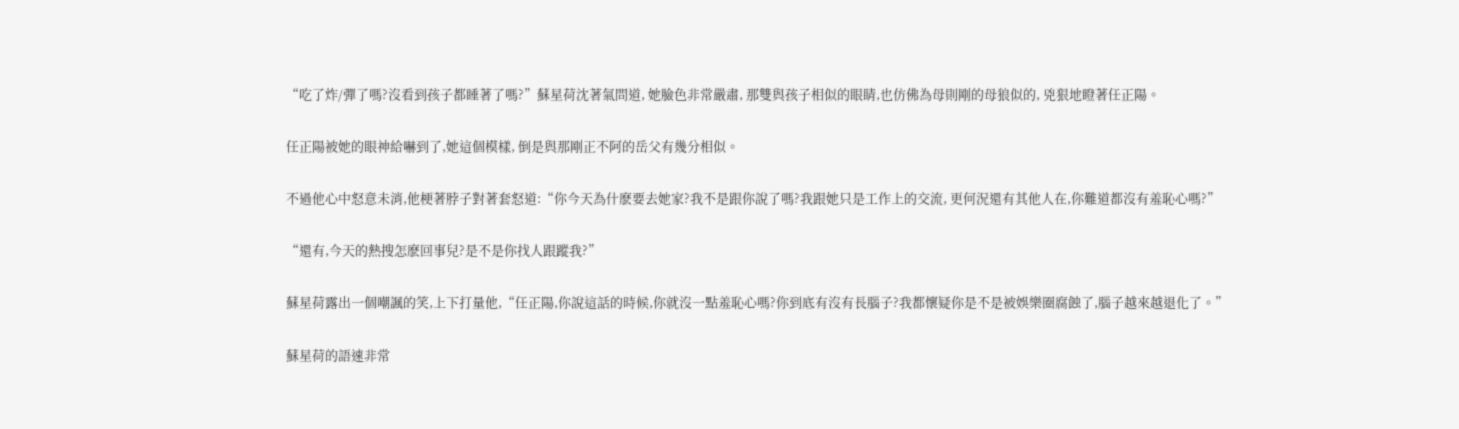“吃了炸/彈了嗎?沒看到孩子都睡著了嗎?”蘇星荷沈著氣問道, 她臉色非常嚴肅, 那雙與孩子相似的眼睛,也仿佛為母則剛的母狼似的, 兇狠地瞪著任正陽。

任正陽被她的眼神給嚇到了,她這個模樣, 倒是與那剛正不阿的岳父有幾分相似。

不過他心中怒意未消,他梗著脖子對著套怒道:“你今天為什麽要去她家?我不是跟你說了嗎?我跟她只是工作上的交流, 更何況還有其他人在,你難道都沒有羞恥心嗎?”

“還有,今天的熱搜怎麽回事兒?是不是你找人跟蹤我?”

蘇星荷露出一個嘲諷的笑,上下打量他,“任正陽,你說這話的時候,你就沒一點羞恥心嗎?你到底有沒有長腦子?我都懷疑你是不是被娛樂圈腐蝕了,腦子越來越退化了。”

蘇星荷的語速非常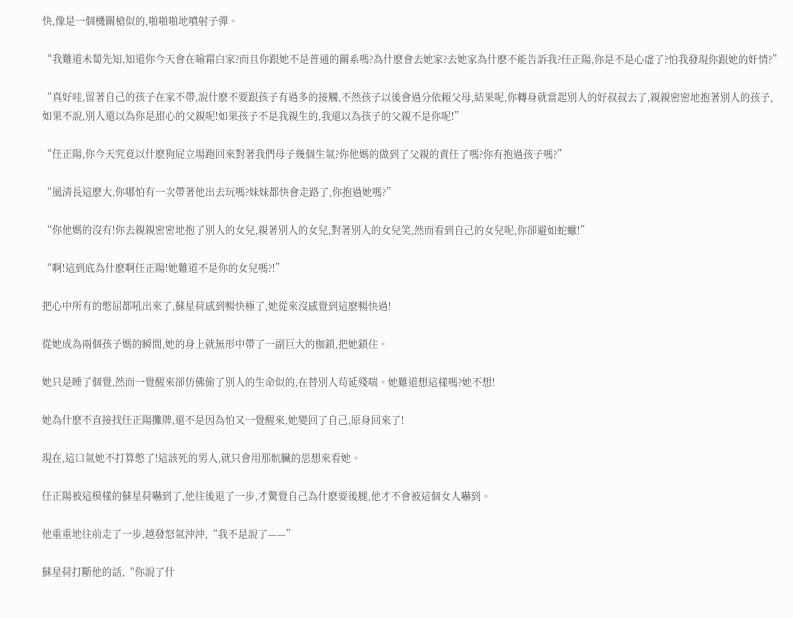快,像是一個機關槍似的,啪啪啪地噴射子彈。

“我難道未蔔先知,知道你今天會在喻霜白家?而且你跟她不是普通的關系嗎?為什麽會去她家?去她家為什麽不能告訴我?任正陽,你是不是心虛了?怕我發現你跟她的奸情?”

“真好哇,留著自己的孩子在家不帶,說什麽不要跟孩子有過多的接觸,不然孩子以後會過分依賴父母,結果呢,你轉身就當起別人的好叔叔去了,親親密密地抱著別人的孩子,如果不說,別人還以為你是甜心的父親呢!如果孩子不是我親生的,我還以為孩子的父親不是你呢!”

“任正陽,你今天究竟以什麽狗屁立場跑回來對著我們母子幾個生氣?你他媽的做到了父親的責任了嗎?你有抱過孩子嗎?”

“風清長這麽大,你哪怕有一次帶著他出去玩嗎?妹妹都快會走路了,你抱過她嗎?”

“你他媽的沒有!你去親親密密地抱了別人的女兒,親著別人的女兒,對著別人的女兒笑,然而看到自己的女兒呢,你卻避如蛇蠍!”

“啊!這到底為什麽啊任正陽!她難道不是你的女兒嗎?!”

把心中所有的憋屈都吼出來了,蘇星荷感到暢快極了,她從來沒感覺到這麽暢快過!

從她成為兩個孩子媽的瞬間,她的身上就無形中帶了一副巨大的枷鎖,把她鎖住。

她只是睡了個覺,然而一覺醒來卻仿佛偷了別人的生命似的,在替別人茍延殘喘。她難道想這樣嗎?她不想!

她為什麽不直接找任正陽攤牌,還不是因為怕又一覺醒來,她變回了自己,原身回來了!

現在,這口氣她不打算憋了!這該死的男人,就只會用那骯臟的思想來看她。

任正陽被這模樣的蘇星荷嚇到了,他往後退了一步,才驚覺自己為什麽要後腿,他才不會被這個女人嚇到。

他重重地往前走了一步,越發怒氣沖沖,“我不是說了——”

蘇星荷打斷他的話,“你說了什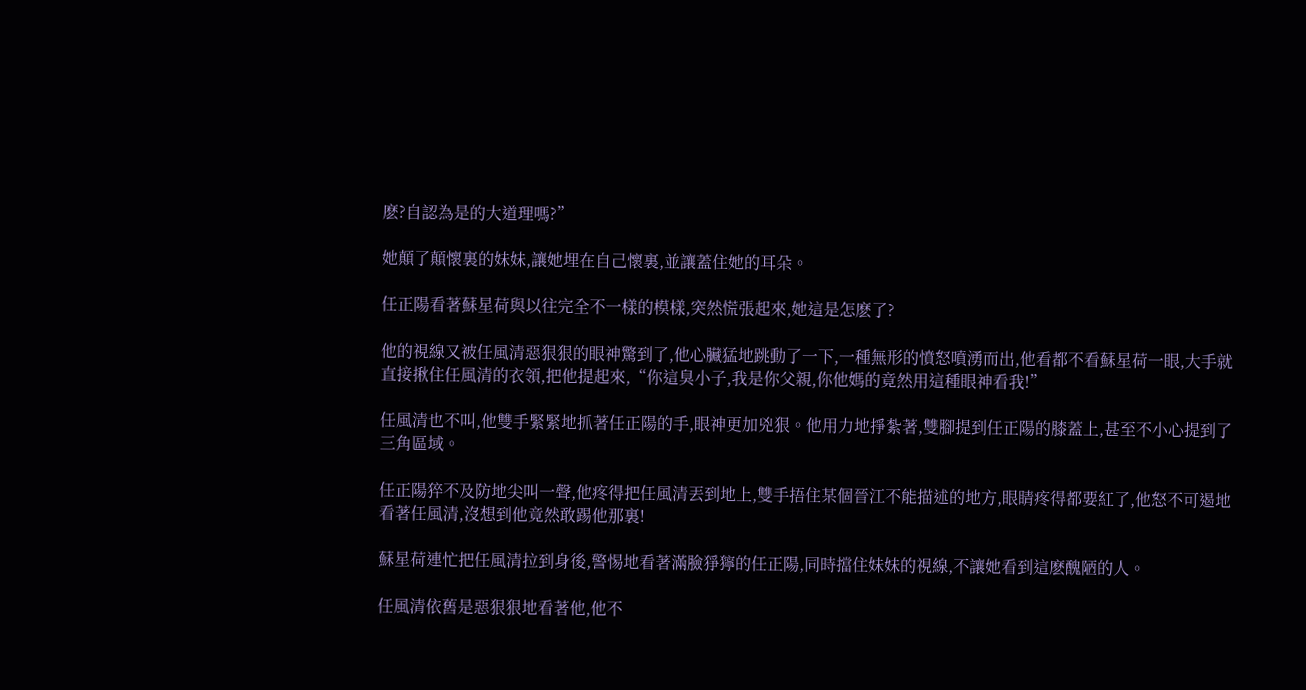麽?自認為是的大道理嗎?”

她顛了顛懷裏的妹妹,讓她埋在自己懷裏,並讓蓋住她的耳朵。

任正陽看著蘇星荷與以往完全不一樣的模樣,突然慌張起來,她這是怎麽了?

他的視線又被任風清惡狠狠的眼神驚到了,他心臟猛地跳動了一下,一種無形的憤怒噴湧而出,他看都不看蘇星荷一眼,大手就直接揪住任風清的衣領,把他提起來,“你這臭小子,我是你父親,你他媽的竟然用這種眼神看我!”

任風清也不叫,他雙手緊緊地抓著任正陽的手,眼神更加兇狠。他用力地掙紮著,雙腳提到任正陽的膝蓋上,甚至不小心提到了三角區域。

任正陽猝不及防地尖叫一聲,他疼得把任風清丟到地上,雙手捂住某個晉江不能描述的地方,眼睛疼得都要紅了,他怒不可遏地看著任風清,沒想到他竟然敢踢他那裏!

蘇星荷連忙把任風清拉到身後,警惕地看著滿臉猙獰的任正陽,同時擋住妹妹的視線,不讓她看到這麽醜陋的人。

任風清依舊是惡狠狠地看著他,他不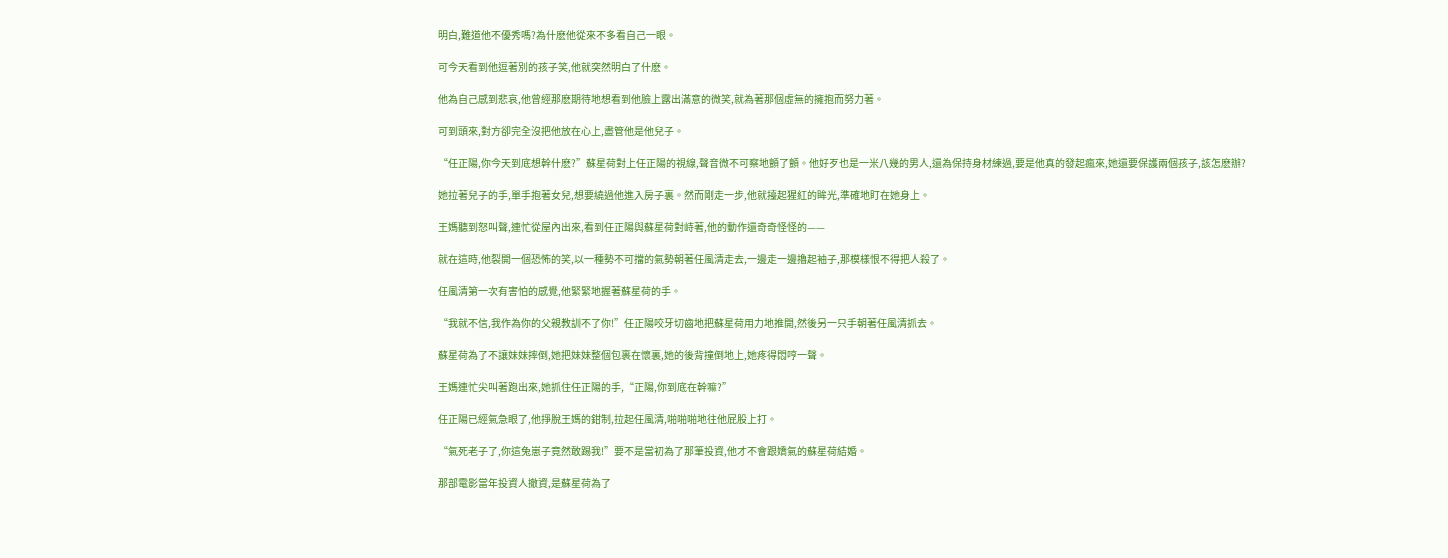明白,難道他不優秀嗎?為什麽他從來不多看自己一眼。

可今天看到他逗著別的孩子笑,他就突然明白了什麽。

他為自己感到悲哀,他曾經那麽期待地想看到他臉上露出滿意的微笑,就為著那個虛無的擁抱而努力著。

可到頭來,對方卻完全沒把他放在心上,盡管他是他兒子。

“任正陽,你今天到底想幹什麽?”蘇星荷對上任正陽的視線,聲音微不可察地顫了顫。他好歹也是一米八幾的男人,還為保持身材練過,要是他真的發起瘋來,她還要保護兩個孩子,該怎麽辦?

她拉著兒子的手,單手抱著女兒,想要繞過他進入房子裏。然而剛走一步,他就擡起猩紅的眸光,準確地盯在她身上。

王媽聽到怒叫聲,連忙從屋內出來,看到任正陽與蘇星荷對峙著,他的動作還奇奇怪怪的——

就在這時,他裂開一個恐怖的笑,以一種勢不可擋的氣勢朝著任風清走去,一邊走一邊擼起袖子,那模樣恨不得把人殺了。

任風清第一次有害怕的感覺,他緊緊地握著蘇星荷的手。

“我就不信,我作為你的父親教訓不了你!”任正陽咬牙切齒地把蘇星荷用力地推開,然後另一只手朝著任風清抓去。

蘇星荷為了不讓妹妹摔倒,她把妹妹整個包裹在懷裏,她的後背撞倒地上,她疼得悶哼一聲。

王媽連忙尖叫著跑出來,她抓住任正陽的手,“正陽,你到底在幹嘛?”

任正陽已經氣急眼了,他掙脫王媽的鉗制,拉起任風清,啪啪啪地往他屁股上打。

“氣死老子了,你這兔崽子竟然敢踢我!”要不是當初為了那筆投資,他才不會跟嬌氣的蘇星荷結婚。

那部電影當年投資人撤資,是蘇星荷為了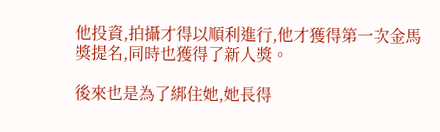他投資,拍攝才得以順利進行,他才獲得第一次金馬獎提名,同時也獲得了新人獎。

後來也是為了綁住她,她長得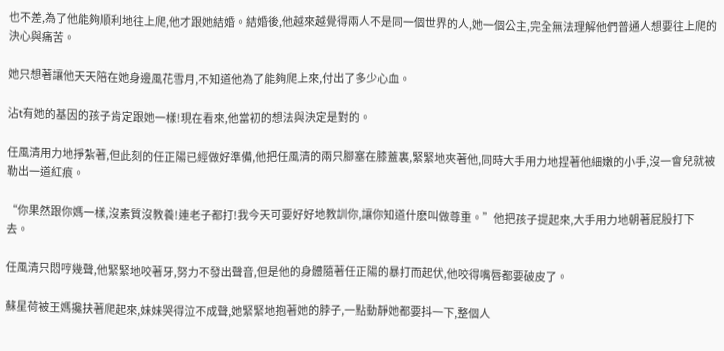也不差,為了他能夠順利地往上爬,他才跟她結婚。結婚後,他越來越覺得兩人不是同一個世界的人,她一個公主,完全無法理解他們普通人想要往上爬的決心與痛苦。

她只想著讓他天天陪在她身邊風花雪月,不知道他為了能夠爬上來,付出了多少心血。

沾t有她的基因的孩子肯定跟她一樣!現在看來,他當初的想法與決定是對的。

任風清用力地掙紮著,但此刻的任正陽已經做好準備,他把任風清的兩只腳塞在膝蓋裏,緊緊地夾著他,同時大手用力地捏著他細嫩的小手,沒一會兒就被勒出一道紅痕。

“你果然跟你媽一樣,沒素質沒教養!連老子都打!我今天可要好好地教訓你,讓你知道什麽叫做尊重。”他把孩子提起來,大手用力地朝著屁股打下去。

任風清只悶哼幾聲,他緊緊地咬著牙,努力不發出聲音,但是他的身體隨著任正陽的暴打而起伏,他咬得嘴唇都要破皮了。

蘇星荷被王媽攙扶著爬起來,妹妹哭得泣不成聲,她緊緊地抱著她的脖子,一點動靜她都要抖一下,整個人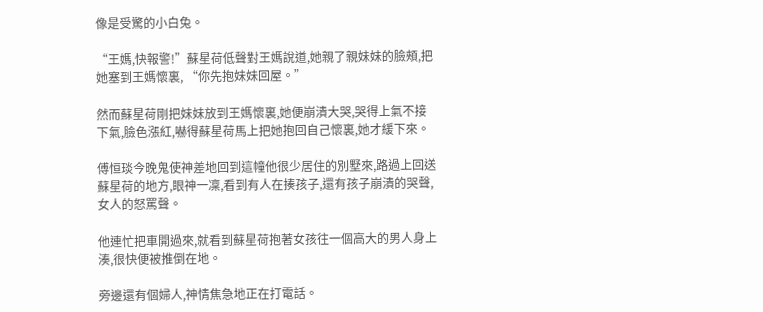像是受驚的小白兔。

“王媽,快報警!”蘇星荷低聲對王媽說道,她親了親妹妹的臉頰,把她塞到王媽懷裏, “你先抱妹妹回屋。”

然而蘇星荷剛把妹妹放到王媽懷裏,她便崩潰大哭,哭得上氣不接下氣,臉色漲紅,嚇得蘇星荷馬上把她抱回自己懷裏,她才緩下來。

傅恒琰今晚鬼使神差地回到這幢他很少居住的別墅來,路過上回送蘇星荷的地方,眼神一凜,看到有人在揍孩子,還有孩子崩潰的哭聲,女人的怒罵聲。

他連忙把車開過來,就看到蘇星荷抱著女孩往一個高大的男人身上湊,很快便被推倒在地。

旁邊還有個婦人,神情焦急地正在打電話。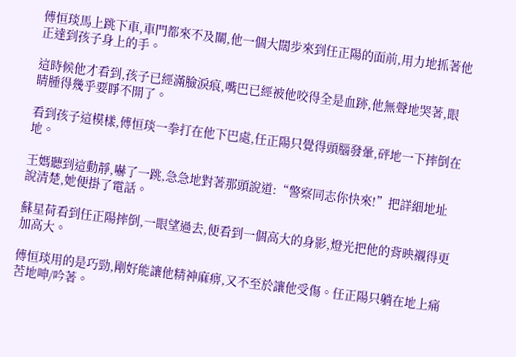傅恒琰馬上跳下車,車門都來不及關,他一個大闊步來到任正陽的面前,用力地抓著他正達到孩子身上的手。

這時候他才看到,孩子已經滿臉淚痕,嘴巴已經被他咬得全是血跡,他無聲地哭著,眼睛腫得幾乎要睜不開了。

看到孩子這模樣,傅恒琰一拳打在他下巴處,任正陽只覺得頭腦發暈,砰地一下摔倒在地。

王媽聽到這動靜,嚇了一跳,急急地對著那頭說道:“警察同志你快來!”把詳細地址說清楚,她便掛了電話。

蘇星荷看到任正陽摔倒,一眼望過去,便看到一個高大的身影,燈光把他的背映襯得更加高大。

傅恒琰用的是巧勁,剛好能讓他精神麻痹,又不至於讓他受傷。任正陽只躺在地上痛苦地呻/吟著。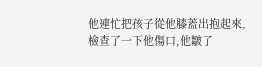他連忙把孩子從他膝蓋出抱起來,檢查了一下他傷口,他皺了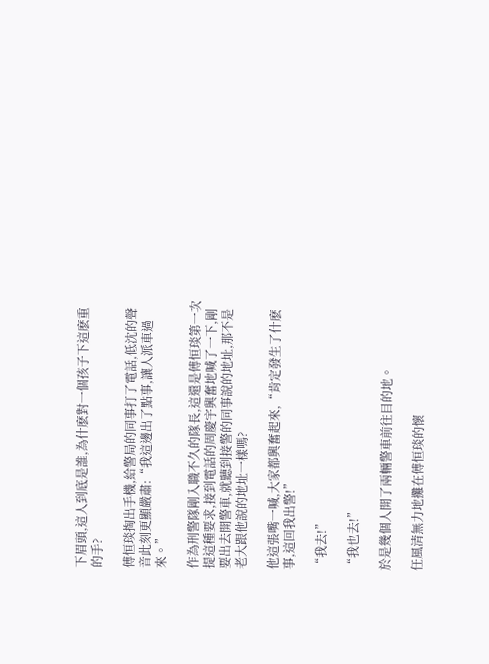下眉頭,這人到底是誰,為什麽對一個孩子下這麽重的手?

傅恒琰掏出手機,給警局的同事打了電話,低沈的聲音此刻更顯嚴肅:“我這邊出了點事,讓人派車過來。”

作為刑警隊剛入職不久的隊長,這還是傅恒琰第一次提這種要求,接到電話的周慶宇興奮地喊了一下,剛要出去開警車,就聽到接警的同事說的地址,那不是老大跟他說的地址一樣嗎?

他這張嘴一喊,大家都興奮起來,“肯定發生了什麽事,這回我出警!”

“我去!”

“我也去!”

於是幾個人開了兩輛警車前往目的地。

任風清無力地攤在傅恒琰的懷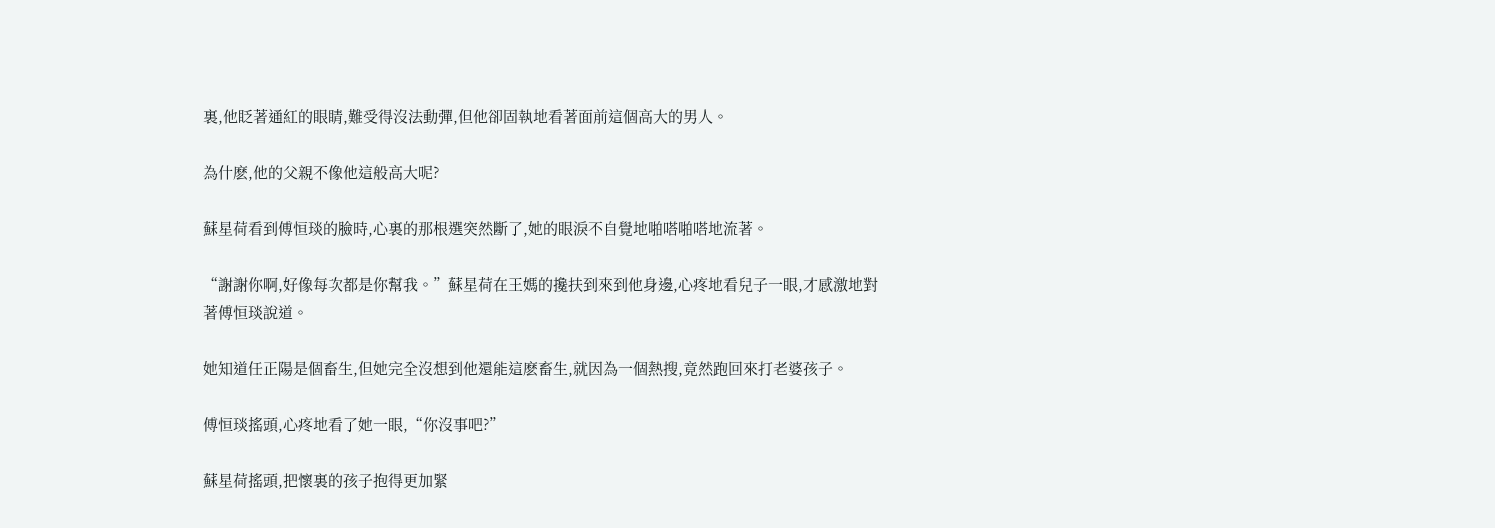裏,他眨著通紅的眼睛,難受得沒法動彈,但他卻固執地看著面前這個高大的男人。

為什麽,他的父親不像他這般高大呢?

蘇星荷看到傅恒琰的臉時,心裏的那根選突然斷了,她的眼淚不自覺地啪嗒啪嗒地流著。

“謝謝你啊,好像每次都是你幫我。”蘇星荷在王媽的攙扶到來到他身邊,心疼地看兒子一眼,才感激地對著傅恒琰說道。

她知道任正陽是個畜生,但她完全沒想到他還能這麽畜生,就因為一個熱搜,竟然跑回來打老婆孩子。

傅恒琰搖頭,心疼地看了她一眼,“你沒事吧?”

蘇星荷搖頭,把懷裏的孩子抱得更加緊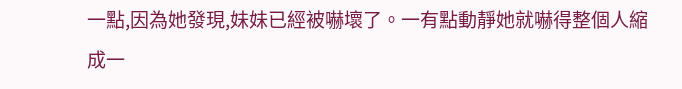一點,因為她發現,妹妹已經被嚇壞了。一有點動靜她就嚇得整個人縮成一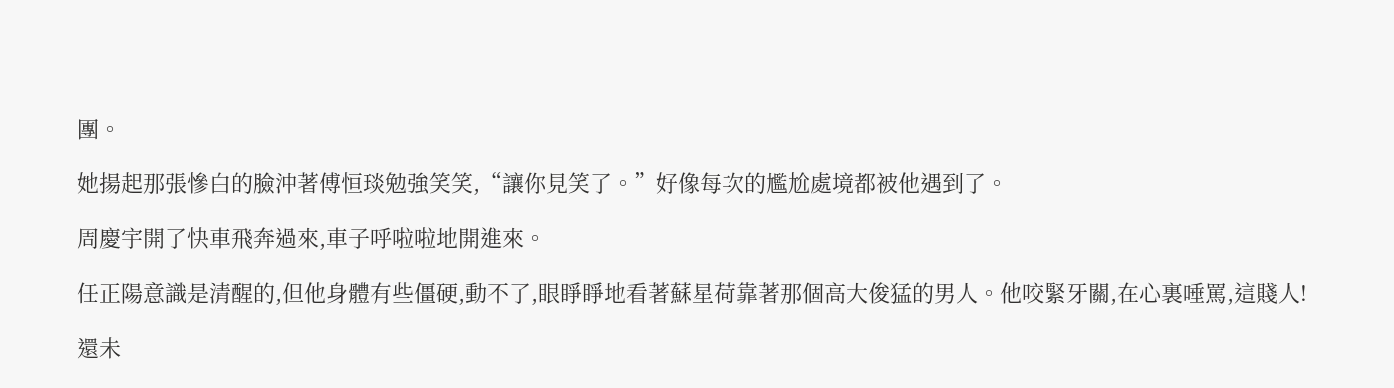團。

她揚起那張慘白的臉沖著傅恒琰勉強笑笑,“讓你見笑了。”好像每次的尷尬處境都被他遇到了。

周慶宇開了快車飛奔過來,車子呼啦啦地開進來。

任正陽意識是清醒的,但他身體有些僵硬,動不了,眼睜睜地看著蘇星荷靠著那個高大俊猛的男人。他咬緊牙關,在心裏唾罵,這賤人!

還未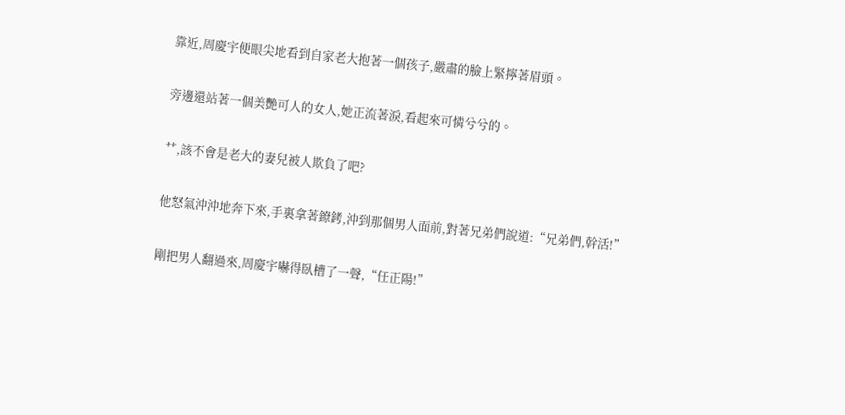靠近,周慶宇便眼尖地看到自家老大抱著一個孩子,嚴肅的臉上緊擰著眉頭。

旁邊還站著一個美艷可人的女人,她正流著淚,看起來可憐兮兮的。

艹,該不會是老大的妻兒被人欺負了吧?

他怒氣沖沖地奔下來,手裏拿著鐐銬,沖到那個男人面前,對著兄弟們說道:“兄弟們,幹活!”

剛把男人翻過來,周慶宇嚇得臥槽了一聲,“任正陽!”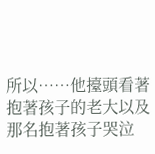所以……他擡頭看著抱著孩子的老大以及那名抱著孩子哭泣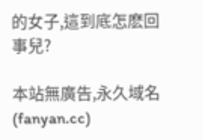的女子,這到底怎麽回事兒?

本站無廣告,永久域名(fanyan.cc)